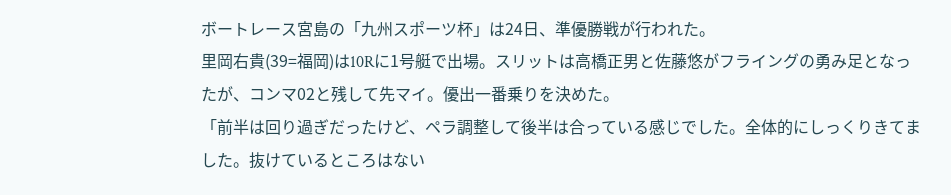ボートレース宮島の「九州スポーツ杯」は24日、準優勝戦が行われた。
里岡右貴(39=福岡)は10Rに1号艇で出場。スリットは高橋正男と佐藤悠がフライングの勇み足となったが、コンマ02と残して先マイ。優出一番乗りを決めた。
「前半は回り過ぎだったけど、ペラ調整して後半は合っている感じでした。全体的にしっくりきてました。抜けているところはない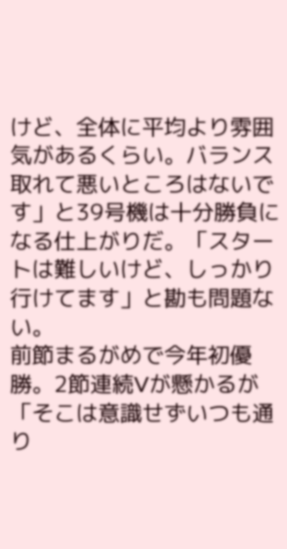けど、全体に平均より雰囲気があるくらい。バランス取れて悪いところはないです」と39号機は十分勝負になる仕上がりだ。「スタートは難しいけど、しっかり行けてます」と勘も問題ない。
前節まるがめで今年初優勝。2節連続Vが懸かるが「そこは意識せずいつも通り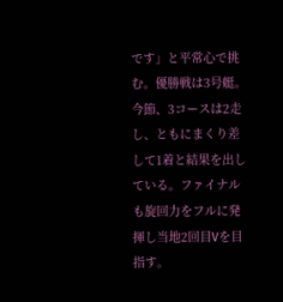です」と平常心で挑む。優勝戦は3号艇。今節、3コースは2走し、ともにまくり差して1着と結果を出している。ファイナルも旋回力をフルに発揮し当地2回目Vを目指す。